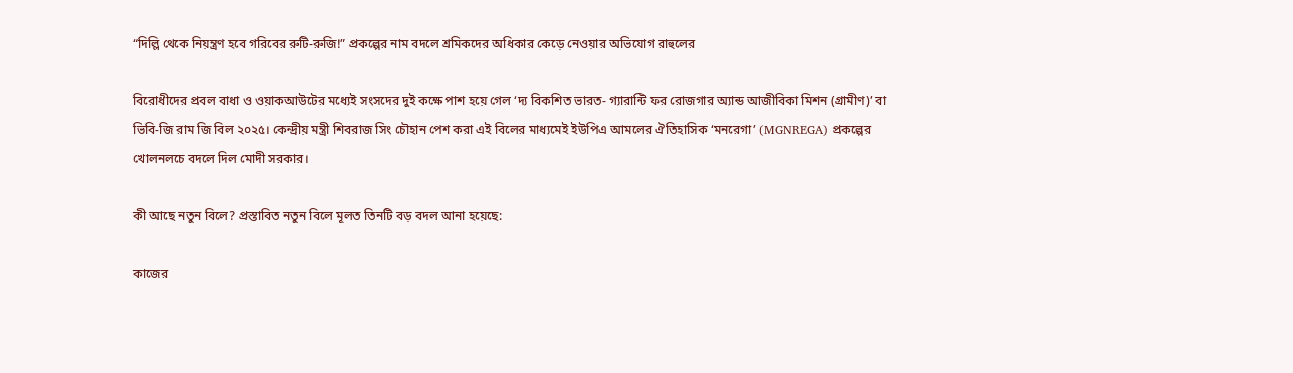“দিল্লি থেকে নিয়ন্ত্রণ হবে গরিবের রুটি-রুজি!” প্রকল্পের নাম বদলে শ্রমিকদের অধিকার কেড়ে নেওয়ার অভিযোগ রাহুলের

বিরোধীদের প্রবল বাধা ও ওয়াকআউটের মধ্যেই সংসদের দুই কক্ষে পাশ হয়ে গেল ‘দ্য বিকশিত ভারত- গ্যারান্টি ফর রোজগার অ্যান্ড আজীবিকা মিশন (গ্রামীণ)’ বা ভিবি-জি রাম জি বিল ২০২৫। কেন্দ্রীয় মন্ত্রী শিবরাজ সিং চৌহান পেশ করা এই বিলের মাধ্যমেই ইউপিএ আমলের ঐতিহাসিক ‘মনরেগা’ (MGNREGA) প্রকল্পের খোলনলচে বদলে দিল মোদী সরকার।

কী আছে নতুন বিলে? প্রস্তাবিত নতুন বিলে মূলত তিনটি বড় বদল আনা হয়েছে:

কাজের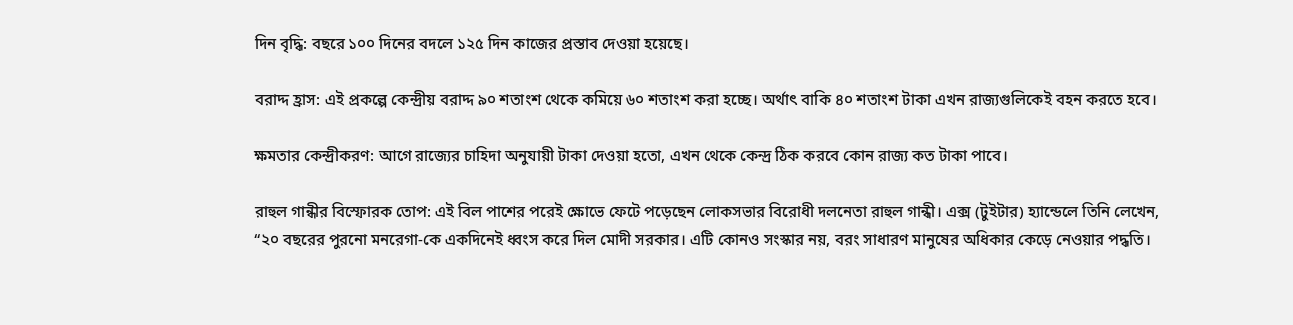দিন বৃদ্ধি: বছরে ১০০ দিনের বদলে ১২৫ দিন কাজের প্রস্তাব দেওয়া হয়েছে।

বরাদ্দ হ্রাস: এই প্রকল্পে কেন্দ্রীয় বরাদ্দ ৯০ শতাংশ থেকে কমিয়ে ৬০ শতাংশ করা হচ্ছে। অর্থাৎ বাকি ৪০ শতাংশ টাকা এখন রাজ্যগুলিকেই বহন করতে হবে।

ক্ষমতার কেন্দ্রীকরণ: আগে রাজ্যের চাহিদা অনুযায়ী টাকা দেওয়া হতো, এখন থেকে কেন্দ্র ঠিক করবে কোন রাজ্য কত টাকা পাবে।

রাহুল গান্ধীর বিস্ফোরক তোপ: এই বিল পাশের পরেই ক্ষোভে ফেটে পড়েছেন লোকসভার বিরোধী দলনেতা রাহুল গান্ধী। এক্স (টুইটার) হ্যান্ডেলে তিনি লেখেন, “২০ বছরের পুরনো মনরেগা-কে একদিনেই ধ্বংস করে দিল মোদী সরকার। এটি কোনও সংস্কার নয়, বরং সাধারণ মানুষের অধিকার কেড়ে নেওয়ার পদ্ধতি।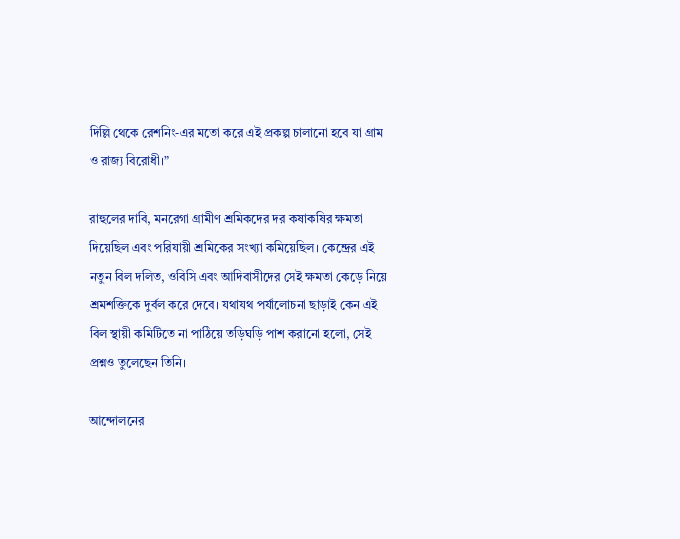দিল্লি থেকে রেশনিং-এর মতো করে এই প্রকল্প চালানো হবে যা গ্রাম ও রাজ্য বিরোধী।”

রাহুলের দাবি, মনরেগা গ্রামীণ শ্রমিকদের দর কষাকষির ক্ষমতা দিয়েছিল এবং পরিযায়ী শ্রমিকের সংখ্যা কমিয়েছিল। কেন্দ্রের এই নতুন বিল দলিত, ওবিসি এবং আদিবাসীদের সেই ক্ষমতা কেড়ে নিয়ে শ্রমশক্তিকে দুর্বল করে দেবে। যথাযথ পর্যালোচনা ছাড়াই কেন এই বিল স্থায়ী কমিটিতে না পাঠিয়ে তড়িঘড়ি পাশ করানো হলো, সেই প্রশ্নও তুলেছেন তিনি।

আন্দোলনের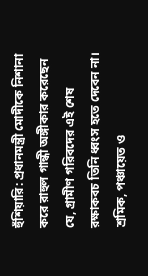হুঁশিয়ারি: প্রধানমন্ত্রী মোদীকে নিশানা করে রাহুল গান্ধী অঙ্গীকার করেছেন যে, গ্রামীণ গরিবদের এই শেষ রক্ষাকবচ তিনি ধ্বংস হতে দেবেন না। শ্রমিক, পঞ্চায়েত ও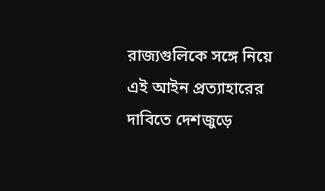রাজ্যগুলিকে সঙ্গে নিয়ে এই আইন প্রত্যাহারের দাবিতে দেশজুড়ে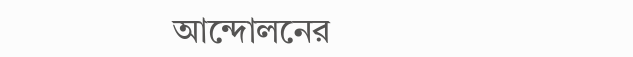আন্দোলনের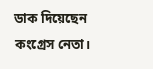ডাক দিয়েছেন কংগ্রেস নেতা।